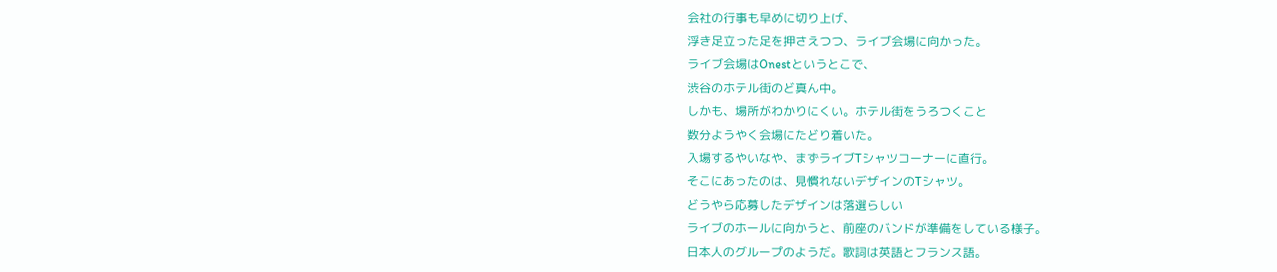会社の行事も早めに切り上げ、
浮き足立った足を押さえつつ、ライブ会場に向かった。
ライブ会場はOnestというとこで、
渋谷のホテル街のど真ん中。
しかも、場所がわかりにくい。ホテル街をうろつくこと
数分ようやく会場にたどり着いた。
入場するやいなや、まずライブTシャツコーナーに直行。
そこにあったのは、見慣れないデザインのTシャツ。
どうやら応募したデザインは落選らしい
ライブのホールに向かうと、前座のバンドが準備をしている様子。
日本人のグループのようだ。歌詞は英語とフランス語。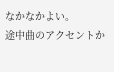なかなかよい。
途中曲のアクセントか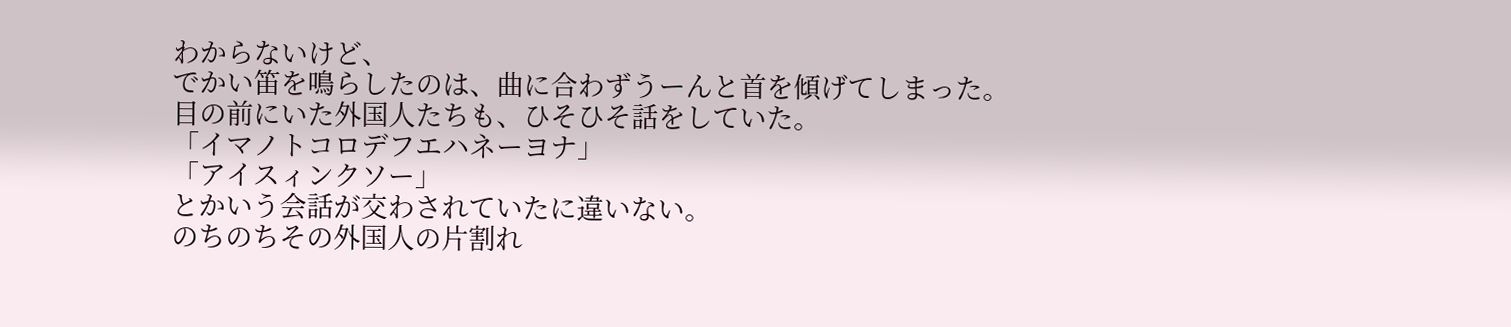わからないけど、
でかい笛を鳴らしたのは、曲に合わずうーんと首を傾げてしまった。
目の前にいた外国人たちも、ひそひそ話をしていた。
「イマノトコロデフエハネーヨナ」
「アイスィンクソー」
とかいう会話が交わされていたに違いない。
のちのちその外国人の片割れ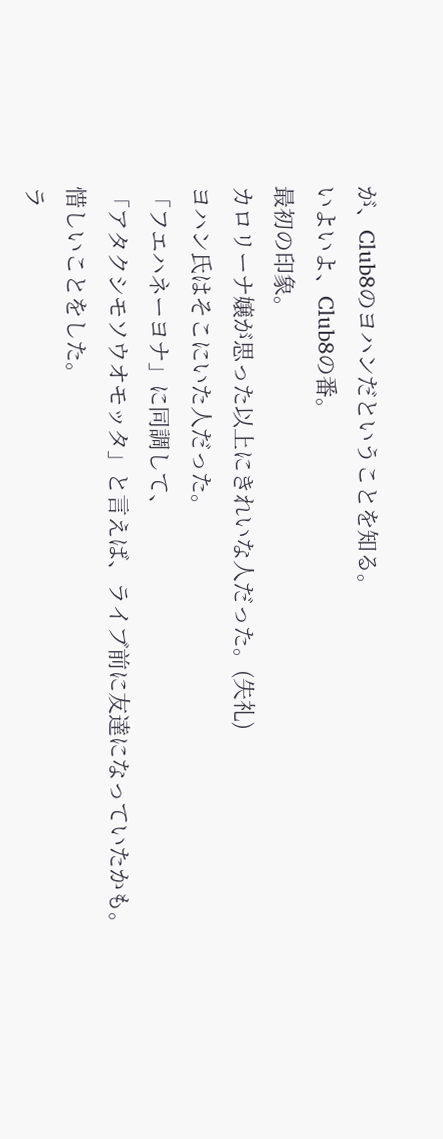が、Club8のヨハンだということを知る。
いよいよ、Club8の番。
最初の印象。
カロリーナ嬢が思った以上にきれいな人だった。(失礼)
ヨハン氏はそこにいた人だった。
「フエハネーヨナ」に同調して、
「アタクシモソウオモッタ」と言えば、ライブ前に友達になっていたかも。
惜しいことをした。
ラ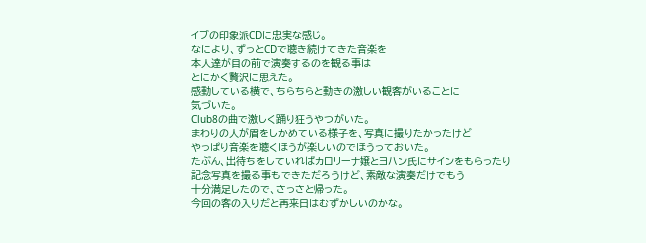イブの印象派CDに忠実な感じ。
なにより、ずっとCDで聴き続けてきた音楽を
本人達が目の前で演奏するのを観る事は
とにかく贅沢に思えた。
感動している横で、ちらちらと動きの激しい観客がいることに
気づいた。
Club8の曲で激しく踊り狂うやつがいた。
まわりの人が眉をしかめている様子を、写真に撮りたかったけど
やっぱり音楽を聴くほうが楽しいのでほうっておいた。
たぶん、出待ちをしていればカロリーナ嬢とヨハン氏にサインをもらったり
記念写真を撮る事もできただろうけど、素敵な演奏だけでもう
十分満足したので、さっさと帰った。
今回の客の入りだと再来日はむずかしいのかな。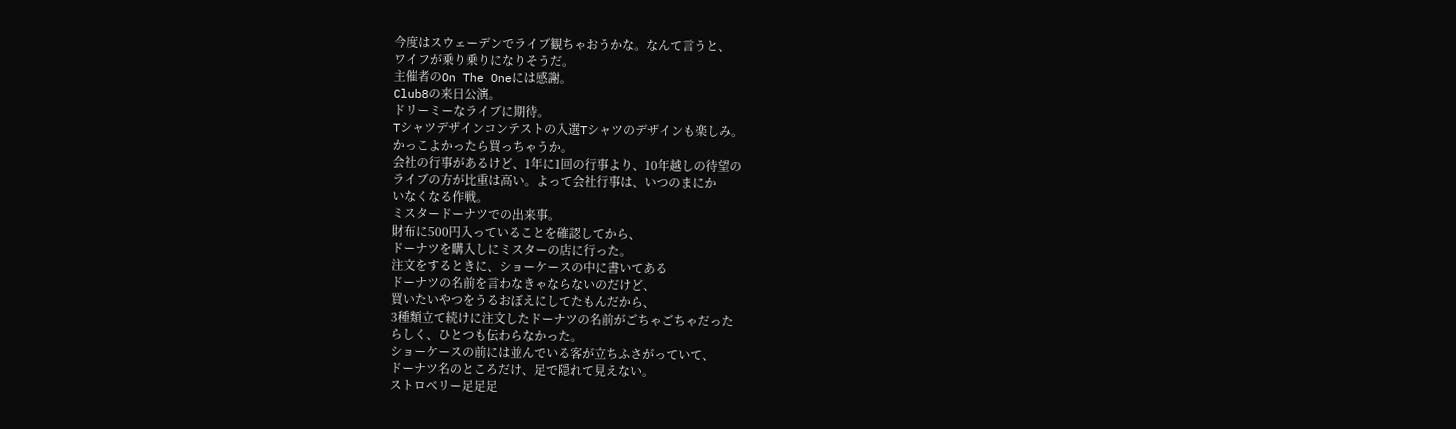今度はスウェーデンでライブ観ちゃおうかな。なんて言うと、
ワイフが乗り乗りになりそうだ。
主催者のOn The Oneには感謝。
Club8の来日公演。
ドリーミーなライブに期待。
Tシャツデザインコンテストの入選Tシャツのデザインも楽しみ。
かっこよかったら買っちゃうか。
会社の行事があるけど、1年に1回の行事より、10年越しの待望の
ライブの方が比重は高い。よって会社行事は、いつのまにか
いなくなる作戦。
ミスタードーナツでの出来事。
財布に500円入っていることを確認してから、
ドーナツを購入しにミスターの店に行った。
注文をするときに、ショーケースの中に書いてある
ドーナツの名前を言わなきゃならないのだけど、
買いたいやつをうるおぼえにしてたもんだから、
3種類立て続けに注文したドーナツの名前がごちゃごちゃだった
らしく、ひとつも伝わらなかった。
ショーケースの前には並んでいる客が立ちふさがっていて、
ドーナツ名のところだけ、足で隠れて見えない。
ストロベリー足足足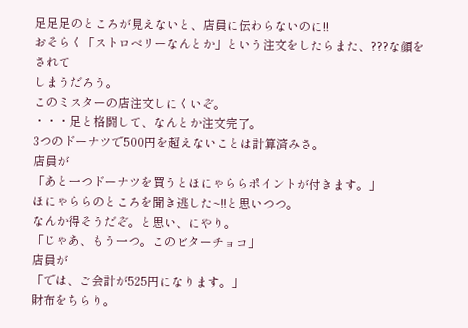足足足のところが見えないと、店員に伝わらないのに!!
おそらく「ストロベリーなんとか」という注文をしたらまた、???な顔をされて
しまうだろう。
このミスターの店注文しにくいぞ。
・・・足と格闘して、なんとか注文完了。
3つのドーナツで500円を超えないことは計算済みさ。
店員が
「あと一つドーナツを買うとほにゃららポイントが付きます。」
ほにゃららのところを聞き逃した~!!と思いつつ。
なんか得そうだぞ。と思い、にやり。
「じゃあ、もう一つ。このビターチョコ」
店員が
「では、ご会計が525円になります。」
財布をちらり。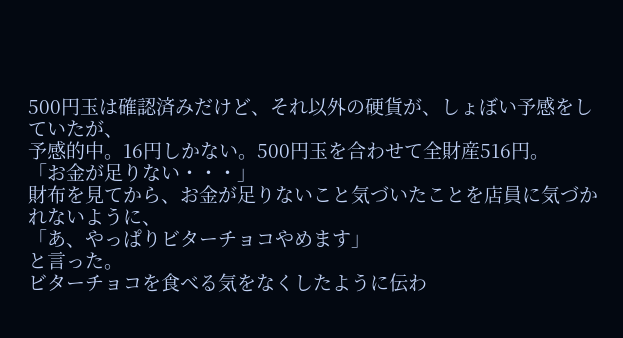500円玉は確認済みだけど、それ以外の硬貨が、しょぼい予感をしていたが、
予感的中。16円しかない。500円玉を合わせて全財産516円。
「お金が足りない・・・」
財布を見てから、お金が足りないこと気づいたことを店員に気づかれないように、
「あ、やっぱりビターチョコやめます」
と言った。
ビターチョコを食べる気をなくしたように伝わ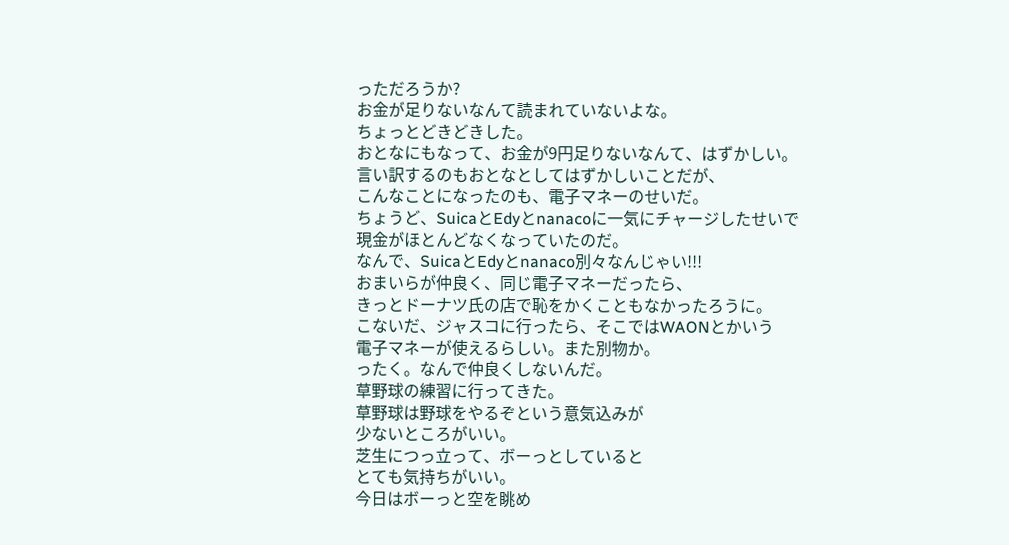っただろうか?
お金が足りないなんて読まれていないよな。
ちょっとどきどきした。
おとなにもなって、お金が9円足りないなんて、はずかしい。
言い訳するのもおとなとしてはずかしいことだが、
こんなことになったのも、電子マネーのせいだ。
ちょうど、SuicaとEdyとnanacoに一気にチャージしたせいで
現金がほとんどなくなっていたのだ。
なんで、SuicaとEdyとnanaco別々なんじゃい!!!
おまいらが仲良く、同じ電子マネーだったら、
きっとドーナツ氏の店で恥をかくこともなかったろうに。
こないだ、ジャスコに行ったら、そこではWAONとかいう
電子マネーが使えるらしい。また別物か。
ったく。なんで仲良くしないんだ。
草野球の練習に行ってきた。
草野球は野球をやるぞという意気込みが
少ないところがいい。
芝生につっ立って、ボーっとしていると
とても気持ちがいい。
今日はボーっと空を眺め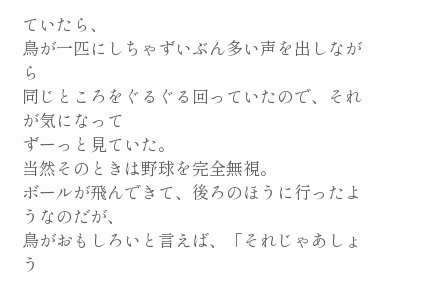ていたら、
鳥が一匹にしちゃずいぶん多い声を出しながら
同じところをぐるぐる回っていたので、それが気になって
ずーっと見ていた。
当然そのときは野球を完全無視。
ボールが飛んできて、後ろのほうに行ったようなのだが、
鳥がおもしろいと言えば、「それじゃあしょう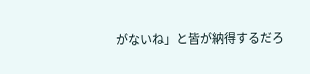がないね」と皆が納得するだろ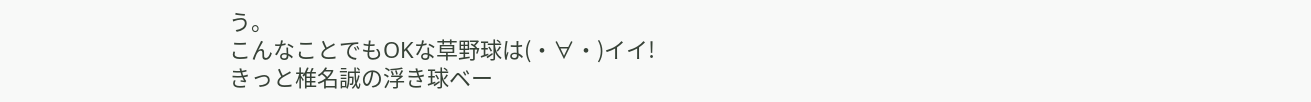う。
こんなことでもOKな草野球は(・∀・)イイ!
きっと椎名誠の浮き球ベー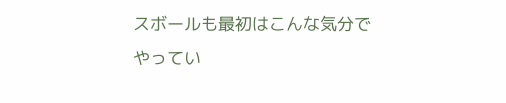スボールも最初はこんな気分で
やってい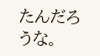たんだろうな。